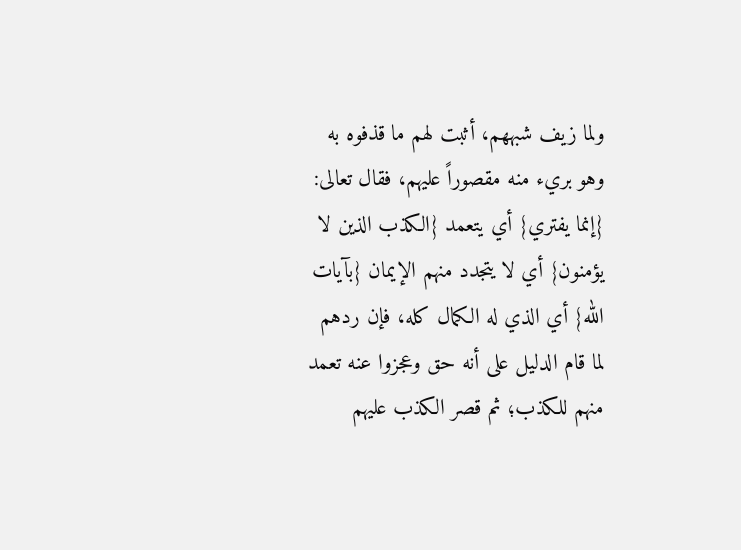ولما زيف شبههم، أثبت لهم ما قذفوه به وهو بريء منه مقصوراً عليهم، فقال تعالى: {إنما يفتري} أي يتعمد {الكذب الذين لا يؤمنون} أي لا يتجدد منهم الإيمان {بآيات الله} أي الذي له الكمال كله، فإن ردهم لما قام الدليل على أنه حق وعجزوا عنه تعمد منهم للكذب؛ ثم قصر الكذب عليهم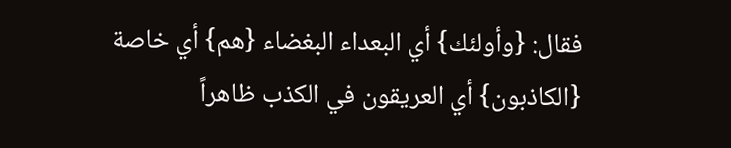فقال: {وأولئك} أي البعداء البغضاء {هم} أي خاصة {الكاذبون} أي العريقون في الكذب ظاهراً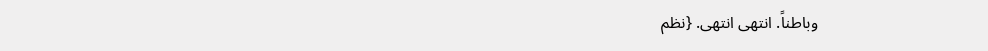وباطناً. انتهى انتهى. {نظم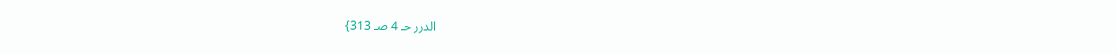الدرر حـ 4 صـ 313}